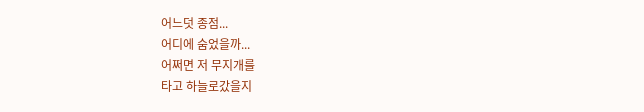어느덧 종점...
어디에 숨었을까...
어쩌면 저 무지개를
타고 하늘로갔을지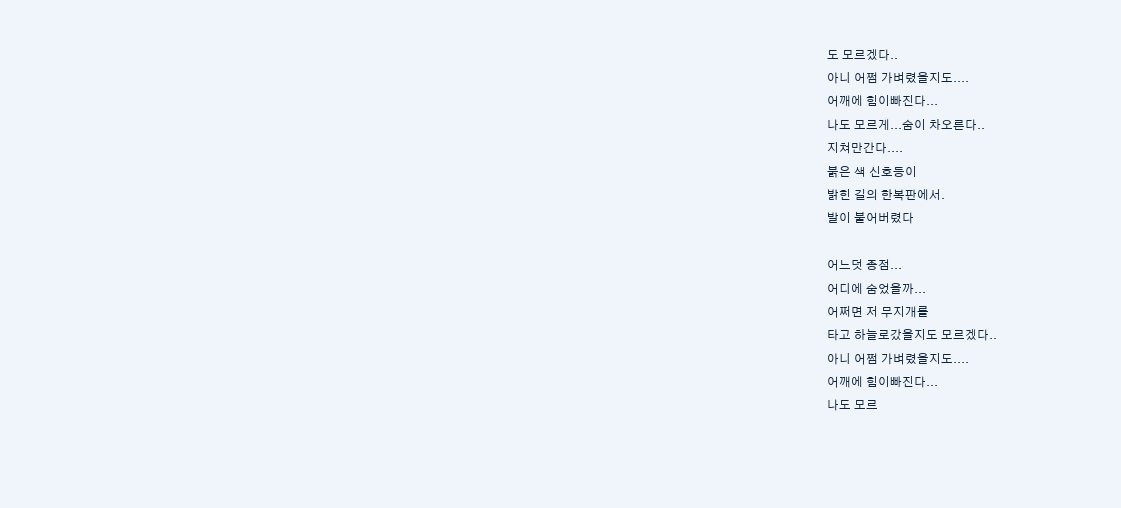도 모르겠다..
아니 어쩜 가벼렸을지도....
어깨에 힘이빠진다...
나도 모르게...숨이 차오른다..
지쳐만간다....
붉은 색 신호등이
밝힌 길의 한복판에서.
발이 붙어버렸다

어느덧 종점...
어디에 숨었을까...
어쩌면 저 무지개를
타고 하늘로갔을지도 모르겠다..
아니 어쩜 가벼렸을지도....
어깨에 힘이빠진다...
나도 모르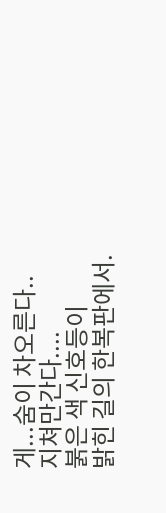게...숨이 차오른다..
지쳐만간다....
붉은 색 신호등이
밝힌 길의 한복판에서.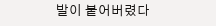발이 붙어버렸다